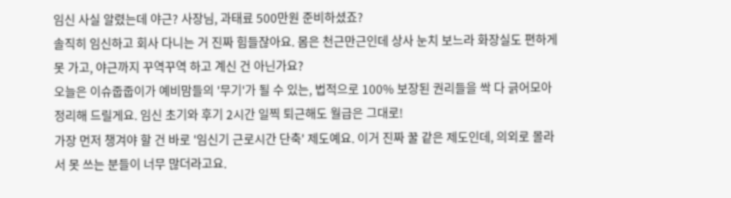임신 사실 알렸는데 야근? 사장님, 과태료 500만원 준비하셨죠?
솔직히 임신하고 회사 다니는 거 진짜 힘들잖아요. 몸은 천근만근인데 상사 눈치 보느라 화장실도 편하게 못 가고, 야근까지 꾸역꾸역 하고 계신 건 아닌가요?
오늘은 이슈줍줍이가 예비맘들의 '무기'가 될 수 있는, 법적으로 100% 보장된 권리들을 싹 다 긁어모아 정리해 드릴게요. 임신 초기와 후기 2시간 일찍 퇴근해도 월급은 그대로!
가장 먼저 챙겨야 할 건 바로 '임신기 근로시간 단축' 제도예요. 이거 진짜 꿀 같은 제도인데, 의외로 몰라서 못 쓰는 분들이 너무 많더라고요.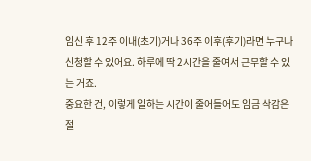임신 후 12주 이내(초기)거나 36주 이후(후기)라면 누구나 신청할 수 있어요. 하루에 딱 2시간을 줄여서 근무할 수 있는 거죠.
중요한 건, 이렇게 일하는 시간이 줄어들어도 임금 삭감은 절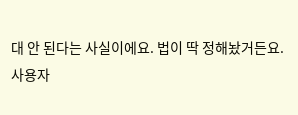대 안 된다는 사실이에요. 법이 딱 정해놨거든요.
사용자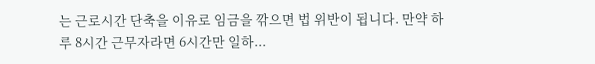는 근로시간 단축을 이유로 임금을 깎으면 법 위반이 됩니다. 만약 하루 8시간 근무자라면 6시간만 일하...